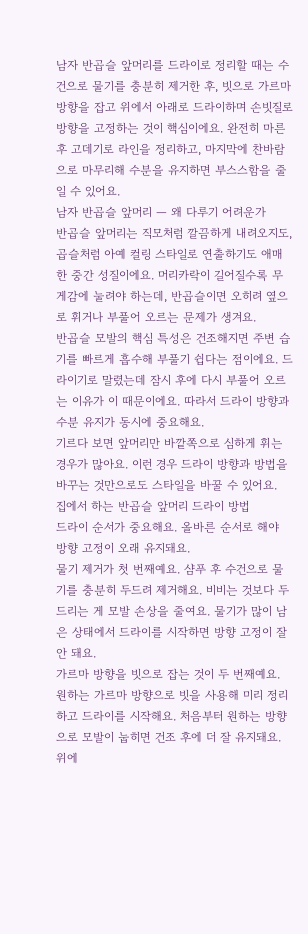남자 반곱슬 앞머리를 드라이로 정리할 때는 수건으로 물기를 충분히 제거한 후, 빗으로 가르마 방향을 잡고 위에서 아래로 드라이하며 손빗질로 방향을 고정하는 것이 핵심이에요. 완전히 마른 후 고데기로 라인을 정리하고, 마지막에 찬바람으로 마무리해 수분을 유지하면 부스스함을 줄일 수 있어요.
남자 반곱슬 앞머리 — 왜 다루기 어려운가
반곱슬 앞머리는 직모처럼 깔끔하게 내려오지도, 곱슬처럼 아예 컬링 스타일로 연출하기도 애매한 중간 성질이에요. 머리카락이 길어질수록 무게감에 눌려야 하는데, 반곱슬이면 오히려 옆으로 휘거나 부풀어 오르는 문제가 생겨요.
반곱슬 모발의 핵심 특성은 건조해지면 주변 습기를 빠르게 흡수해 부풀기 쉽다는 점이에요. 드라이기로 말렸는데 잠시 후에 다시 부풀어 오르는 이유가 이 때문이에요. 따라서 드라이 방향과 수분 유지가 동시에 중요해요.
기르다 보면 앞머리만 바깥쪽으로 심하게 휘는 경우가 많아요. 이런 경우 드라이 방향과 방법을 바꾸는 것만으로도 스타일을 바꿀 수 있어요.
집에서 하는 반곱슬 앞머리 드라이 방법
드라이 순서가 중요해요. 올바른 순서로 해야 방향 고정이 오래 유지돼요.
물기 제거가 첫 번째예요. 샴푸 후 수건으로 물기를 충분히 두드려 제거해요. 비비는 것보다 두드리는 게 모발 손상을 줄여요. 물기가 많이 남은 상태에서 드라이를 시작하면 방향 고정이 잘 안 돼요.
가르마 방향을 빗으로 잡는 것이 두 번째예요. 원하는 가르마 방향으로 빗을 사용해 미리 정리하고 드라이를 시작해요. 처음부터 원하는 방향으로 모발이 눕히면 건조 후에 더 잘 유지돼요.
위에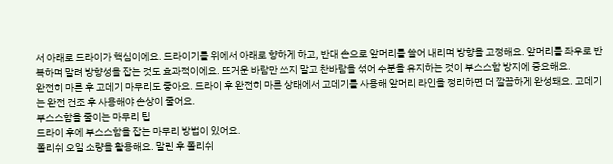서 아래로 드라이가 핵심이에요. 드라이기를 위에서 아래로 향하게 하고, 반대 손으로 앞머리를 쓸어 내리며 방향을 고정해요. 앞머리를 좌우로 반복하며 말려 방향성을 잡는 것도 효과적이에요. 뜨거운 바람만 쓰지 말고 찬바람을 섞어 수분을 유지하는 것이 부스스함 방지에 중요해요.
완전히 마른 후 고데기 마무리도 좋아요. 드라이 후 완전히 마른 상태에서 고데기를 사용해 앞머리 라인을 정리하면 더 깔끔하게 완성돼요. 고데기는 완전 건조 후 사용해야 손상이 줄어요.
부스스함을 줄이는 마무리 팁
드라이 후에 부스스함을 잡는 마무리 방법이 있어요.
폴리쉬 오일 소량을 활용해요. 말린 후 폴리쉬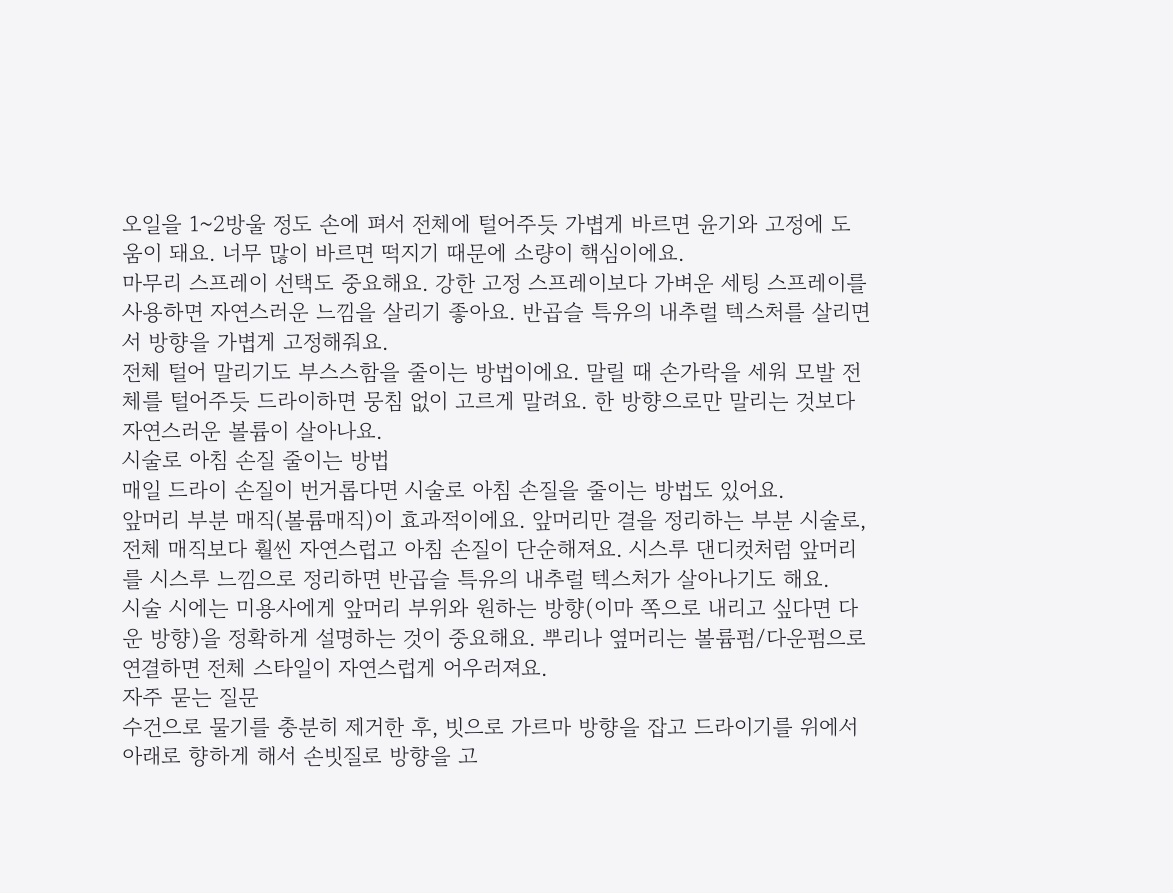오일을 1~2방울 정도 손에 펴서 전체에 털어주듯 가볍게 바르면 윤기와 고정에 도움이 돼요. 너무 많이 바르면 떡지기 때문에 소량이 핵심이에요.
마무리 스프레이 선택도 중요해요. 강한 고정 스프레이보다 가벼운 세팅 스프레이를 사용하면 자연스러운 느낌을 살리기 좋아요. 반곱슬 특유의 내추럴 텍스처를 살리면서 방향을 가볍게 고정해줘요.
전체 털어 말리기도 부스스함을 줄이는 방법이에요. 말릴 때 손가락을 세워 모발 전체를 털어주듯 드라이하면 뭉침 없이 고르게 말려요. 한 방향으로만 말리는 것보다 자연스러운 볼륨이 살아나요.
시술로 아침 손질 줄이는 방법
매일 드라이 손질이 번거롭다면 시술로 아침 손질을 줄이는 방법도 있어요.
앞머리 부분 매직(볼륨매직)이 효과적이에요. 앞머리만 결을 정리하는 부분 시술로, 전체 매직보다 훨씬 자연스럽고 아침 손질이 단순해져요. 시스루 댄디컷처럼 앞머리를 시스루 느낌으로 정리하면 반곱슬 특유의 내추럴 텍스처가 살아나기도 해요.
시술 시에는 미용사에게 앞머리 부위와 원하는 방향(이마 쪽으로 내리고 싶다면 다운 방향)을 정확하게 설명하는 것이 중요해요. 뿌리나 옆머리는 볼륨펌/다운펌으로 연결하면 전체 스타일이 자연스럽게 어우러져요.
자주 묻는 질문
수건으로 물기를 충분히 제거한 후, 빗으로 가르마 방향을 잡고 드라이기를 위에서 아래로 향하게 해서 손빗질로 방향을 고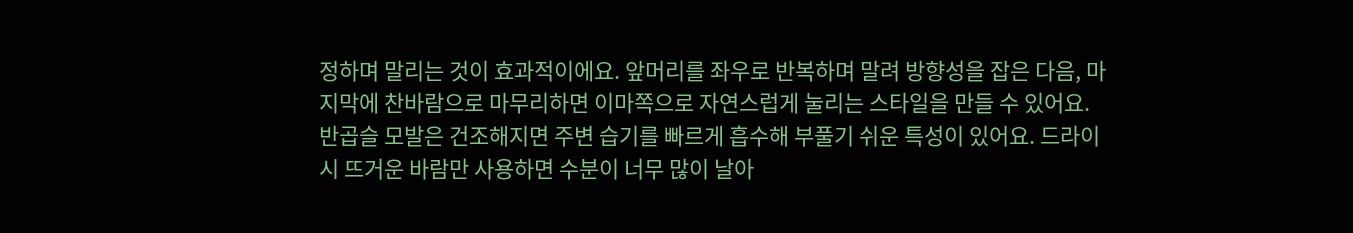정하며 말리는 것이 효과적이에요. 앞머리를 좌우로 반복하며 말려 방향성을 잡은 다음, 마지막에 찬바람으로 마무리하면 이마쪽으로 자연스럽게 눌리는 스타일을 만들 수 있어요.
반곱슬 모발은 건조해지면 주변 습기를 빠르게 흡수해 부풀기 쉬운 특성이 있어요. 드라이 시 뜨거운 바람만 사용하면 수분이 너무 많이 날아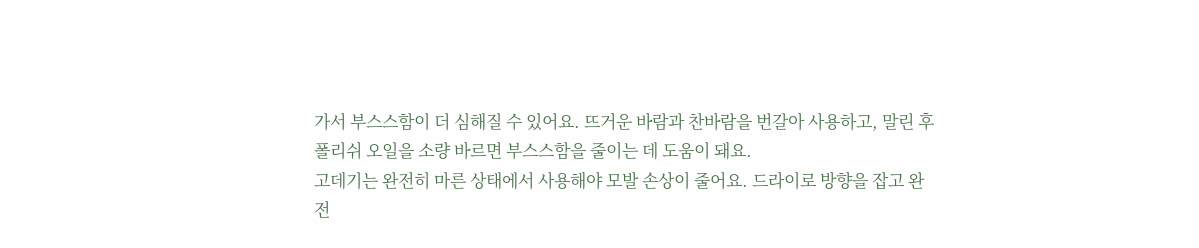가서 부스스함이 더 심해질 수 있어요. 뜨거운 바람과 찬바람을 번갈아 사용하고, 말린 후 폴리쉬 오일을 소량 바르면 부스스함을 줄이는 데 도움이 돼요.
고데기는 완전히 마른 상태에서 사용해야 모발 손상이 줄어요. 드라이로 방향을 잡고 완전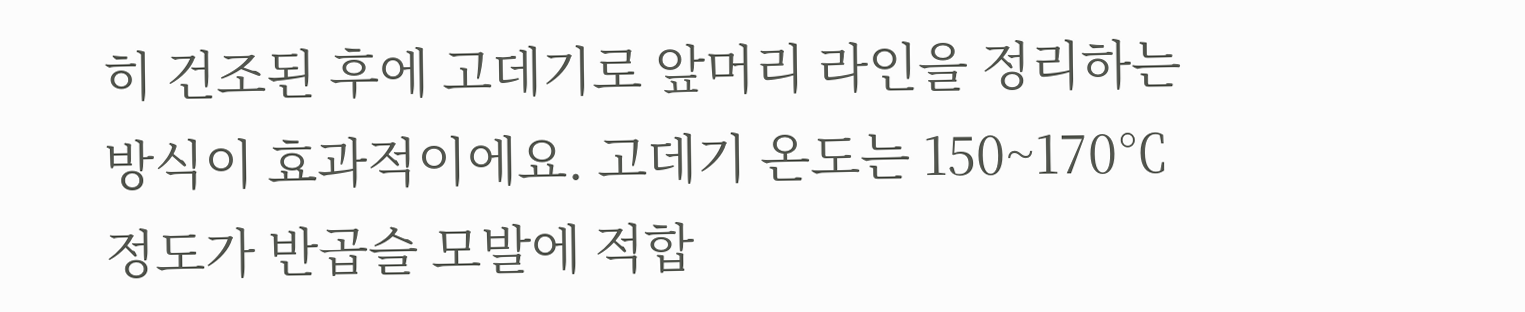히 건조된 후에 고데기로 앞머리 라인을 정리하는 방식이 효과적이에요. 고데기 온도는 150~170℃ 정도가 반곱슬 모발에 적합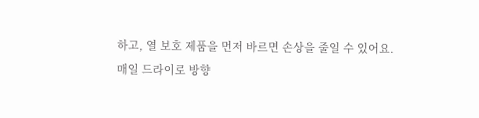하고, 열 보호 제품을 먼저 바르면 손상을 줄일 수 있어요.
매일 드라이로 방향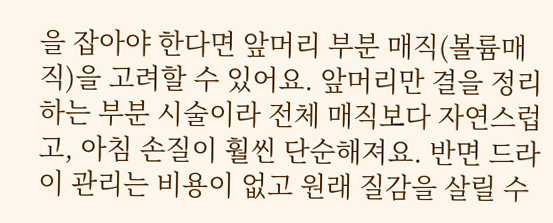을 잡아야 한다면 앞머리 부분 매직(볼륨매직)을 고려할 수 있어요. 앞머리만 결을 정리하는 부분 시술이라 전체 매직보다 자연스럽고, 아침 손질이 훨씬 단순해져요. 반면 드라이 관리는 비용이 없고 원래 질감을 살릴 수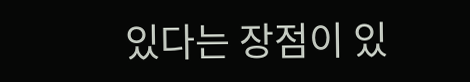있다는 장점이 있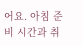어요. 아침 준비 시간과 취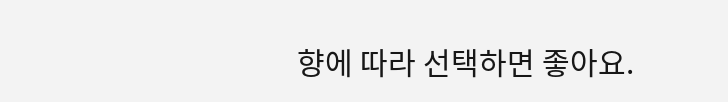향에 따라 선택하면 좋아요.